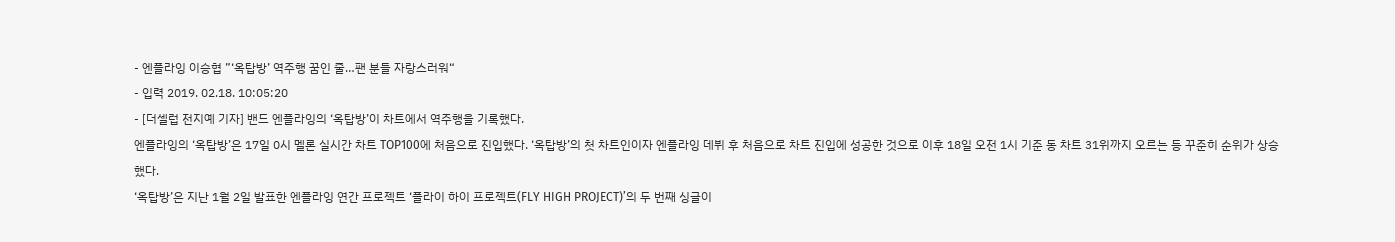- 엔플라잉 이승협 ”‘옥탑방’ 역주행 꿈인 줄…팬 분들 자랑스러워“
- 입력 2019. 02.18. 10:05:20
- [더셀럽 전지예 기자] 밴드 엔플라잉의 ‘옥탑방’이 차트에서 역주행을 기록했다.
엔플라잉의 ‘옥탑방’은 17일 0시 멜론 실시간 차트 TOP100에 처음으로 진입했다. ‘옥탑방’의 첫 차트인이자 엔플라잉 데뷔 후 처음으로 차트 진입에 성공한 것으로 이후 18일 오전 1시 기준 동 차트 31위까지 오르는 등 꾸준히 순위가 상승했다.
‘옥탑방’은 지난 1월 2일 발표한 엔플라잉 연간 프로젝트 ‘플라이 하이 프로젝트(FLY HIGH PROJECT)’의 두 번째 싱글이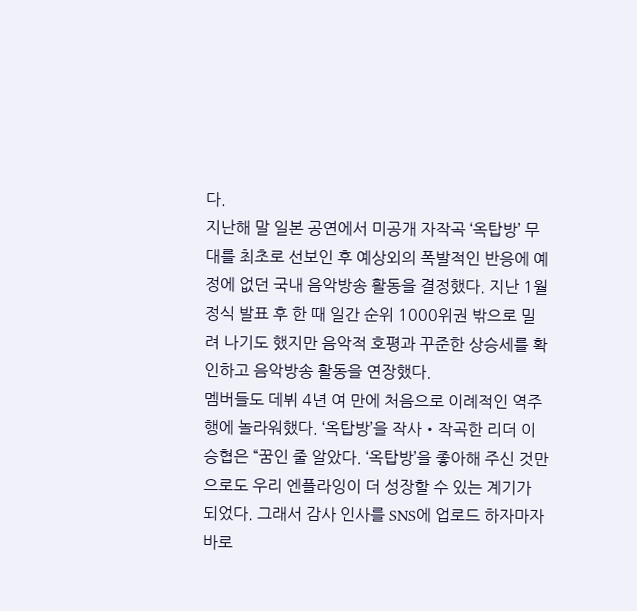다.
지난해 말 일본 공연에서 미공개 자작곡 ‘옥탑방’ 무대를 최초로 선보인 후 예상외의 폭발적인 반응에 예정에 없던 국내 음악방송 활동을 결정했다. 지난 1월 정식 발표 후 한 때 일간 순위 1000위권 밖으로 밀려 나기도 했지만 음악적 호평과 꾸준한 상승세를 확인하고 음악방송 활동을 연장했다.
멤버들도 데뷔 4년 여 만에 처음으로 이례적인 역주행에 놀라워했다. ‘옥탑방’을 작사・작곡한 리더 이승협은 “꿈인 줄 알았다. ‘옥탑방’을 좋아해 주신 것만으로도 우리 엔플라잉이 더 성장할 수 있는 계기가 되었다. 그래서 감사 인사를 SNS에 업로드 하자마자 바로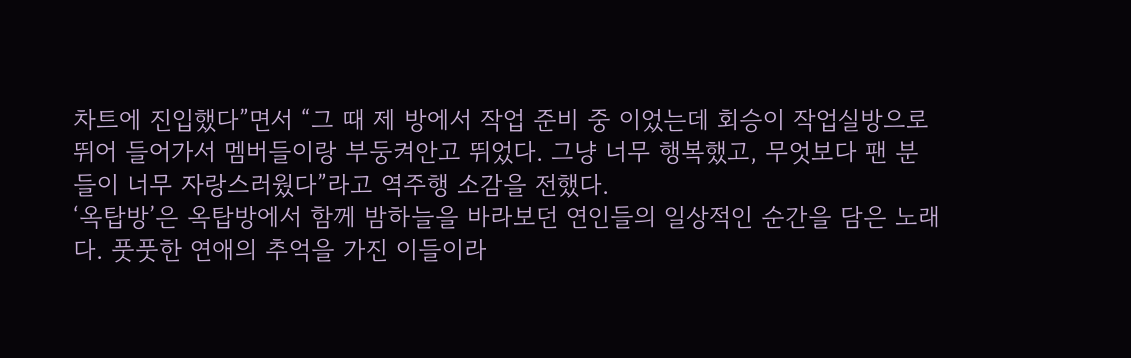차트에 진입했다”면서 “그 때 제 방에서 작업 준비 중 이었는데 회승이 작업실방으로 뛰어 들어가서 멤버들이랑 부둥켜안고 뛰었다. 그냥 너무 행복했고, 무엇보다 팬 분들이 너무 자랑스러웠다”라고 역주행 소감을 전했다.
‘옥탑방’은 옥탑방에서 함께 밤하늘을 바라보던 연인들의 일상적인 순간을 담은 노래다. 풋풋한 연애의 추억을 가진 이들이라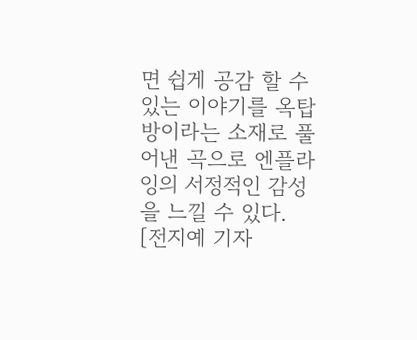면 쉽게 공감 할 수 있는 이야기를 옥탑방이라는 소재로 풀어낸 곡으로 엔플라잉의 서정적인 감성을 느낄 수 있다.
[전지예 기자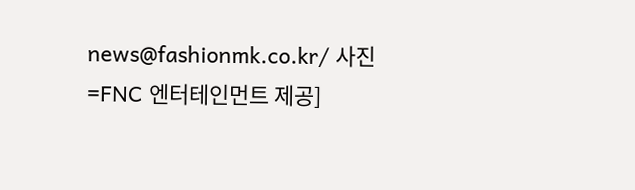news@fashionmk.co.kr/ 사진=FNC 엔터테인먼트 제공]